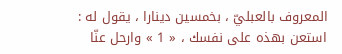المعروف بالعبليّ ، بخمسين دينارا ، يقول له : استعن بهذه على نفسك ، « 1 » وارحل عنّا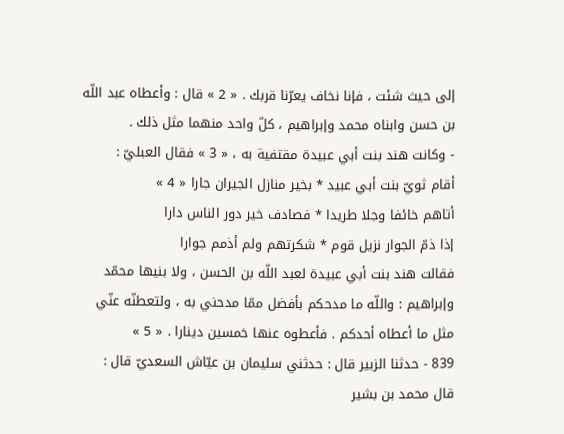إلى حيث شئت ، فإنا نخاف يعرّنا قربك . « 2 » قال : وأعطاه عبد اللّه بن حسن وابناه محمد وإبراهيم ، كلّ واحد منهما مثل ذلك .
- وكانت هند بنت أبي عبيدة مقتفية به ، « 3 » فقال العبليّ :
أقام ثويّ بنت أبي عبيد * بخير منازل الجيران جارا « 4 »
أتاهم خائفا وجلا طريدا * فصادف خير دور الناس دارا
إذا ذمّ الجوار نزيل قوم * شكرتهم ولم أذمم جوارا
فقالت هند بنت أبي عبيدة لعبد اللّه بن الحسن ، ولا بنيها محمّد وإبراهيم : واللّه ما مدحكم بأفضل ممّا مدحني به ، ولتعطنّه عنّي مثل ما أعطاه أحدكم . فأعطوه عنها خمسين دينارا . « 5 »
839 - حدثنا الزبير قال : حدثني سليمان بن عيّاش السعديّ قال : قال محمد بن بشير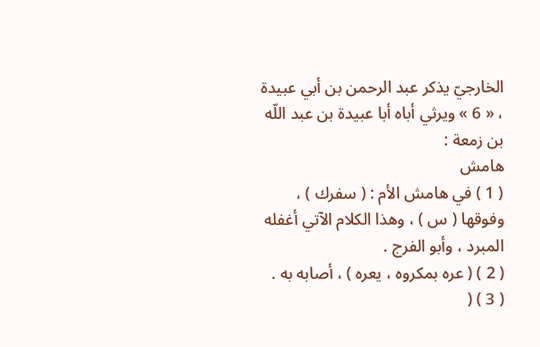الخارجيّ يذكر عبد الرحمن بن أبي عبيدة ، « 6 » ويرثي أباه أبا عبيدة بن عبد اللّه بن زمعة :
هامش
( 1 ) في هامش الأم : ( سفرك ) ، وفوقها ( س ) ، وهذا الكلام الآتي أغفله المبرد ، وأبو الفرج .
( 2 ) ( عره بمكروه ، يعره ) ، أصابه به .
( 3 ) (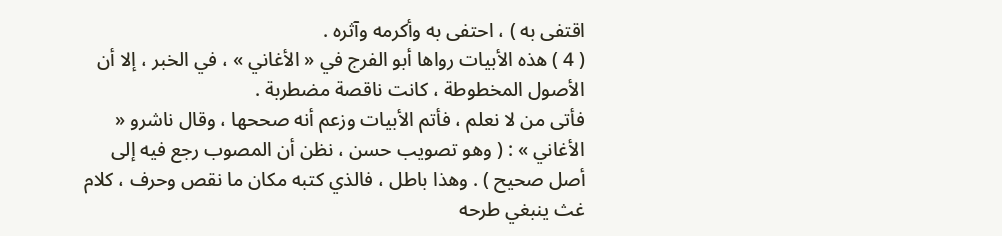اقتفى به ) ، احتفى به وأكرمه وآثره .
( 4 ) هذه الأبيات رواها أبو الفرج في « الأغاني » ، في الخبر ، إلا أن الأصول المخطوطة ، كانت ناقصة مضطربة .
فأتى من لا نعلم ، فأتم الأبيات وزعم أنه صححها ، وقال ناشرو « الأغاني » : ( وهو تصويب حسن ، نظن أن المصوب رجع فيه إلى أصل صحيح ) . وهذا باطل ، فالذي كتبه مكان ما نقص وحرف ، كلام غث ينبغي طرحه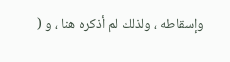وإسقاطه ، ولذلك لم أذكره هنا ، و (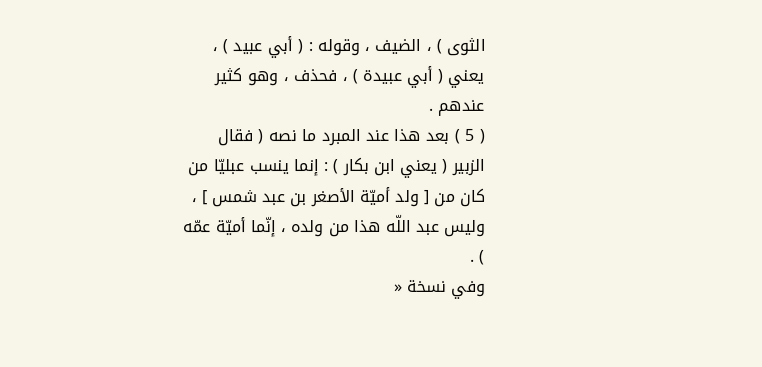الثوى ) ، الضيف ، وقوله : ( أبي عبيد ) ، يعني ( أبي عبيدة ) ، فحذف ، وهو كثير عندهم .
( 5 ) بعد هذا عند المبرد ما نصه ( فقال الزبير ( يعني ابن بكار ) : إنما ينسب عبليّا من كان من [ ولد أميّة الأصغر بن عبد شمس ] ، وليس عبد اللّه هذا من ولده ، إنّما أميّة عمّه ) .
وفي نسخة «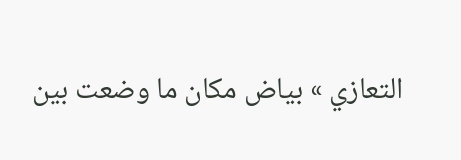التعازي » بياض مكان ما وضعت بين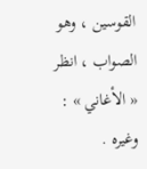القوسين ، وهو الصواب ، انظر « الأغاني » : وغيره .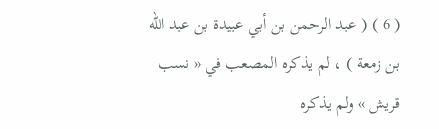( 6 ) ( عبد الرحمن بن أبي عبيدة بن عبد اللّه بن زمعة ) ، لم يذكره المصعب في « نسب قريش » ولم يذكره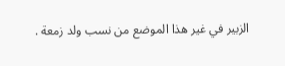الزبير في غير هذا الموضع من نسب ولد زمعة .